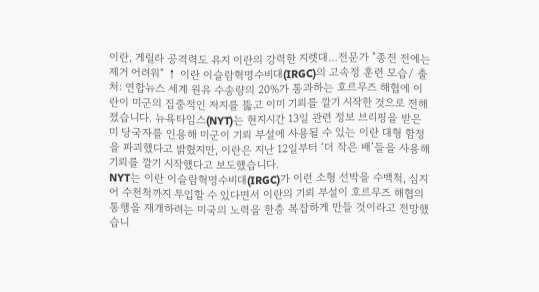이란, 게릴라 공격력도 유지 이란의 강력한 지렛대…전문가 "종전 전에는 제거 어려워" ↑ 이란 이슬람혁명수비대(IRGC)의 고속정 훈련 모습/ 출처: 연합뉴스 세계 원유 수송량의 20%가 통과하는 호르무즈 해협에 이란이 미군의 집중적인 저지를 뚫고 이미 기뢰를 깔기 시작한 것으로 전해졌습니다. 뉴욕타임스(NYT)는 현지시간 13일 관련 정보 브리핑을 받은 미 당국자를 인용해 미군이 기뢰 부설에 사용될 수 있는 이란 대형 함정을 파괴했다고 밝혔지만, 이란은 지난 12일부터 ‘더 작은 배’들을 사용해 기뢰를 깔기 시작했다고 보도했습니다.
NYT는 이란 이슬람혁명수비대(IRGC)가 이런 소형 선박을 수백척, 심지어 수천척까지 투입할 수 있다면서 이란의 기뢰 부설이 호르무즈 해협의 통행을 재개하려는 미국의 노력을 한층 복잡하게 만들 것이라고 전망했습니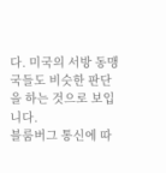다. 미국의 서방 동맹국들도 비슷한 판단을 하는 것으로 보입니다.
블룸버그 통신에 따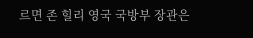르면 존 힐리 영국 국방부 장관은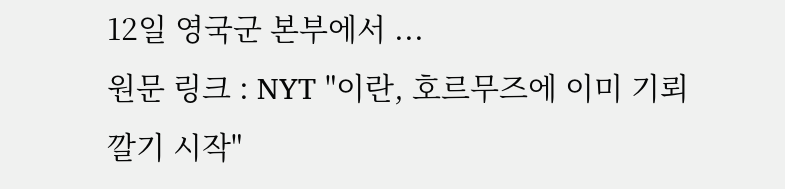12일 영국군 본부에서 ...
원문 링크 : NYT "이란, 호르무즈에 이미 기뢰 깔기 시작"